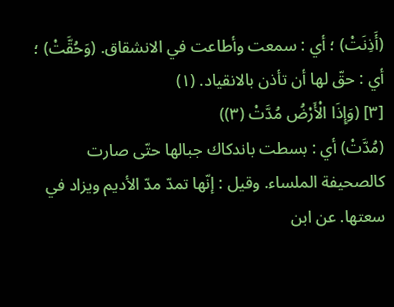(أَذِنَتْ) ؛ أي : سمعت وأطاعت في الانشقاق. (وَحُقَّتْ) ؛ أي : حقّ لها أن تأذن بالانقياد. (١)
[٣] (وَإِذَا الْأَرْضُ مُدَّتْ (٣))
(مُدَّتْ) أي : بسطت باندكاك جبالها حتّى صارت كالصحيفة الملساء. وقيل : إنّها تمدّ مدّ الأديم ويزاد في سعتها. عن ابن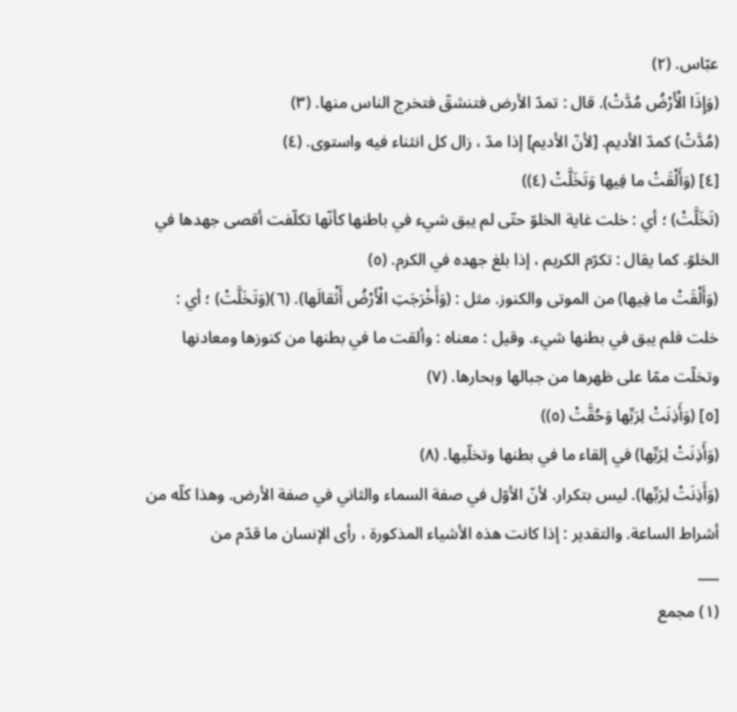عبّاس. (٢)
(وَإِذَا الْأَرْضُ مُدَّتْ). قال : تمدّ الأرض فتنشقّ فتخرج الناس منها. (٣)
(مُدَّتْ) كمدّ الأديم. [لأنّ الأديم] إذا مدّ ، زال كل انثناء فيه واستوى. (٤)
[٤] (وَأَلْقَتْ ما فِيها وَتَخَلَّتْ (٤))
(تَخَلَّتْ) ؛ أي : خلت غاية الخلوّ حتّى لم يبق شيء في باطنها كأنّها تكلّفت أقصى جهدها في الخلوّ. كما يقال : تكرّم الكريم ، إذا بلغ جهده في الكرم. (٥)
(وَأَلْقَتْ ما فِيها) من الموتى والكنوز. مثل : (وَأَخْرَجَتِ الْأَرْضُ أَثْقالَها). (٦)(وَتَخَلَّتْ) ؛ أي : خلت فلم يبق في بطنها شيء. وقيل : معناه : وألقت ما في بطنها من كنوزها ومعادنها وتخلّت ممّا على ظهرها من جبالها وبحارها. (٧)
[٥] (وَأَذِنَتْ لِرَبِّها وَحُقَّتْ (٥))
(وَأَذِنَتْ لِرَبِّها) في إلقاء ما في بطنها وتخلّيها. (٨)
(وَأَذِنَتْ لِرَبِّها). ليس بتكرار. لأنّ الأوّل في صفة السماء والثاني في صفة الأرض. وهذا كلّه من أشراط الساعة. والتقدير : إذا كانت هذه الأشياء المذكورة ، رأى الإنسان ما قدّم من
___
(١) مجمع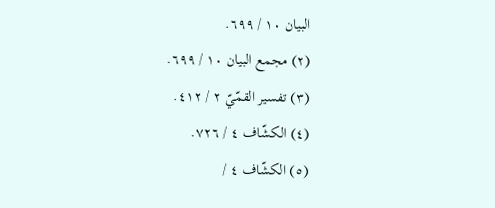البيان ١٠ / ٦٩٩.
(٢) مجمع البيان ١٠ / ٦٩٩.
(٣) تفسير القمّيّ ٢ / ٤١٢.
(٤) الكشّاف ٤ / ٧٢٦.
(٥) الكشّاف ٤ /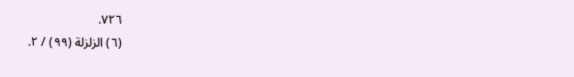٧٢٦.
(٦) الزلزلة (٩٩) / ٢.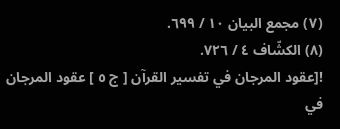(٧) مجمع البيان ١٠ / ٦٩٩.
(٨) الكشّاف ٤ / ٧٢٦.
![عقود المرجان في تفسير القرآن [ ج ٥ ] عقود المرجان في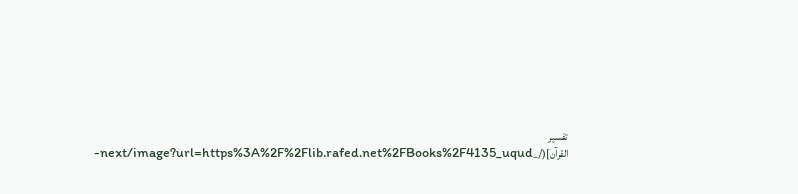تفسير القرآن](/_next/image?url=https%3A%2F%2Flib.rafed.net%2FBooks%2F4135_uqud-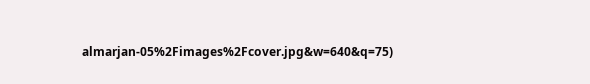almarjan-05%2Fimages%2Fcover.jpg&w=640&q=75)